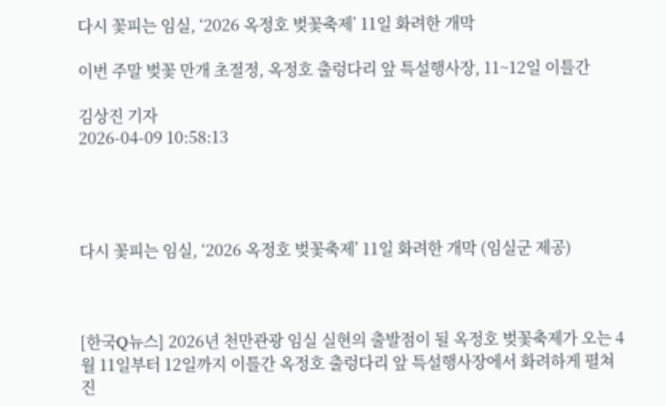다시 꽃피는 임실, ‘2026 옥정호 벚꽃축제’ 11일 화려한 개막

이번 주말 벚꽃 만개 초절정, 옥정호 출렁다리 앞 특설행사장, 11~12일 이틀간

김상진 기자
2026-04-09 10:58:13




다시 꽃피는 임실, ‘2026 옥정호 벚꽃축제’ 11일 화려한 개막 (임실군 제공)



[한국Q뉴스] 2026년 천만관광 임실 실현의 출발점이 될 옥정호 벚꽃축제가 오는 4월 11일부터 12일까지 이틀간 옥정호 출렁다리 앞 특설행사장에서 화려하게 펼쳐진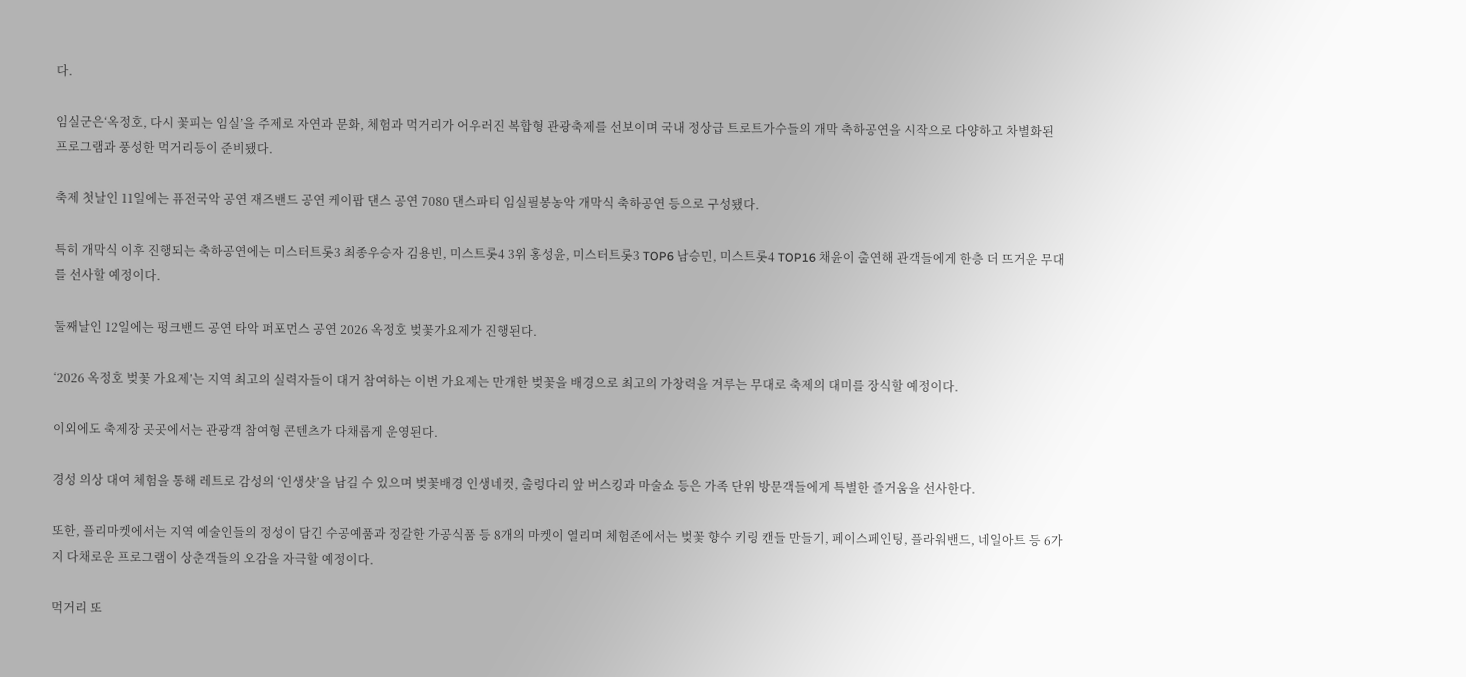다.

임실군은‘옥정호, 다시 꽃피는 임실’을 주제로 자연과 문화, 체험과 먹거리가 어우러진 복합형 관광축제를 선보이며 국내 정상급 트로트가수들의 개막 축하공연을 시작으로 다양하고 차별화된 프로그램과 풍성한 먹거리등이 준비됐다.

축제 첫날인 11일에는 퓨전국악 공연 재즈밴드 공연 케이팝 댄스 공연 7080 댄스파티 임실필봉농악 개막식 축하공연 등으로 구성됐다.

특히 개막식 이후 진행되는 축하공연에는 미스터트롯3 최종우승자 김용빈, 미스트롯4 3위 홍성윤, 미스터트롯3 TOP6 남승민, 미스트롯4 TOP16 채윤이 출연해 관객들에게 한층 더 뜨거운 무대를 선사할 예정이다.

둘째날인 12일에는 펑크밴드 공연 타악 퍼포먼스 공연 2026 옥정호 벚꽃가요제가 진행된다.

‘2026 옥정호 벚꽃 가요제’는 지역 최고의 실력자들이 대거 참여하는 이번 가요제는 만개한 벚꽃을 배경으로 최고의 가창력을 겨루는 무대로 축제의 대미를 장식할 예정이다.

이외에도 축제장 곳곳에서는 관광객 참여형 콘텐츠가 다채롭게 운영된다.

경성 의상 대여 체험을 통해 레트로 감성의 ‘인생샷’을 남길 수 있으며 벚꽃배경 인생네컷, 출렁다리 앞 버스킹과 마술쇼 등은 가족 단위 방문객들에게 특별한 즐거움을 선사한다.

또한, 플리마켓에서는 지역 예술인들의 정성이 담긴 수공예품과 정갈한 가공식품 등 8개의 마켓이 열리며 체험존에서는 벚꽃 향수 키링 캔들 만들기, 페이스페인팅, 플라워밴드, 네일아트 등 6가지 다채로운 프로그램이 상춘객들의 오감을 자극할 예정이다.

먹거리 또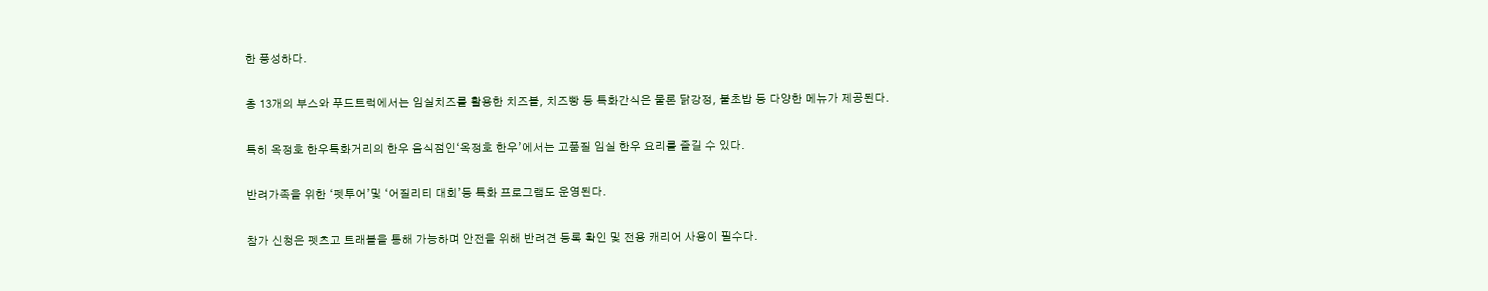한 풍성하다.

총 13개의 부스와 푸드트럭에서는 임실치즈를 활용한 치즈볼, 치즈빵 등 특화간식은 물론 닭강정, 불초밥 등 다양한 메뉴가 제공된다.

특히 옥정호 한우특화거리의 한우 음식점인‘옥정호 한우’에서는 고품질 임실 한우 요리를 즐길 수 있다.

반려가족을 위한 ‘펫투어’및 ‘어질리티 대회’등 특화 프로그램도 운영된다.

참가 신청은 펫츠고 트래블을 통해 가능하며 안전을 위해 반려견 등록 확인 및 전용 캐리어 사용이 필수다.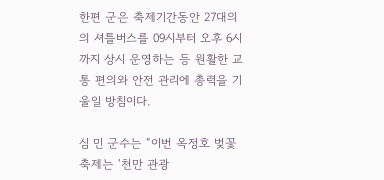한편 군은 축제기간동안 27대의의 셔틀버스를 09시부터 오후 6시까지 상시 운영하는 등 원활한 교통 편의와 안전 관리에 총력을 기울일 방침이다.

심 민 군수는 “이번 옥정호 벚꽃축제는 ‘천만 관광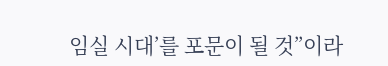임실 시대’를 포문이 될 것”이라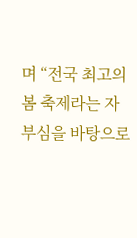며 “전국 최고의 봄 축제라는 자부심을 바탕으로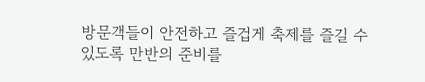방문객들이 안전하고 즐겁게 축제를 즐길 수 있도록 만반의 준비를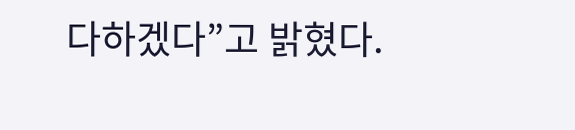다하겠다”고 밝혔다.